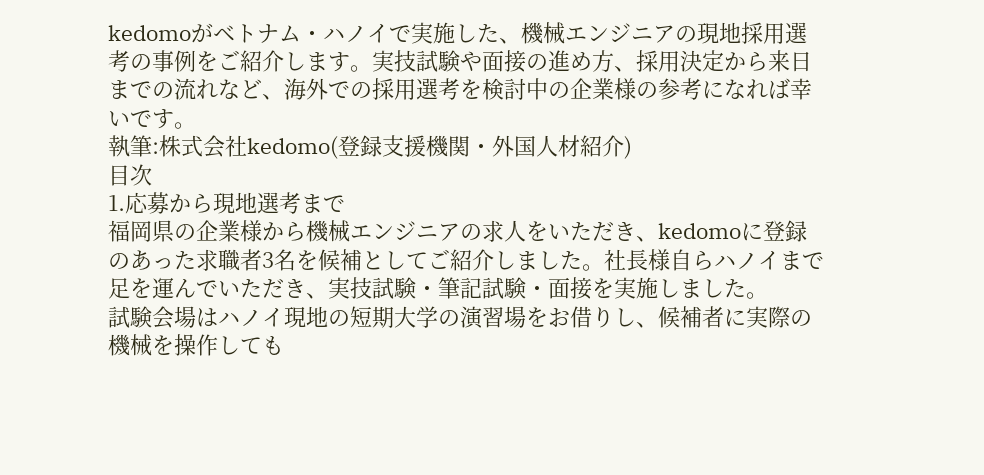kedomoがベトナム・ハノイで実施した、機械エンジニアの現地採用選考の事例をご紹介します。実技試験や面接の進め方、採用決定から来日までの流れなど、海外での採用選考を検討中の企業様の参考になれば幸いです。
執筆:株式会社kedomo(登録支援機関・外国人材紹介)
目次
1.応募から現地選考まで
福岡県の企業様から機械エンジニアの求人をいただき、kedomoに登録のあった求職者3名を候補としてご紹介しました。社長様自らハノイまで足を運んでいただき、実技試験・筆記試験・面接を実施しました。
試験会場はハノイ現地の短期大学の演習場をお借りし、候補者に実際の機械を操作しても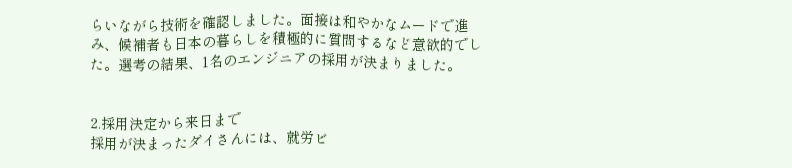らいながら技術を確認しました。面接は和やかなムードで進み、候補者も日本の暮らしを積極的に質問するなど意欲的でした。選考の結果、1名のエンジニアの採用が決まりました。


2.採用決定から来日まで
採用が決まったダイさんには、就労ビ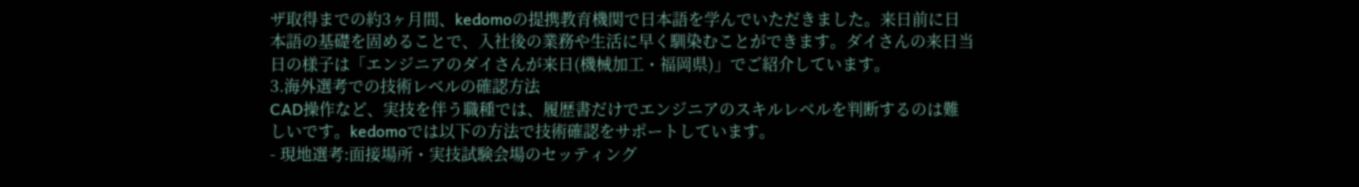ザ取得までの約3ヶ月間、kedomoの提携教育機関で日本語を学んでいただきました。来日前に日本語の基礎を固めることで、入社後の業務や生活に早く馴染むことができます。ダイさんの来日当日の様子は「エンジニアのダイさんが来日(機械加工・福岡県)」でご紹介しています。
3.海外選考での技術レベルの確認方法
CAD操作など、実技を伴う職種では、履歴書だけでエンジニアのスキルレベルを判断するのは難しいです。kedomoでは以下の方法で技術確認をサポートしています。
- 現地選考:面接場所・実技試験会場のセッティング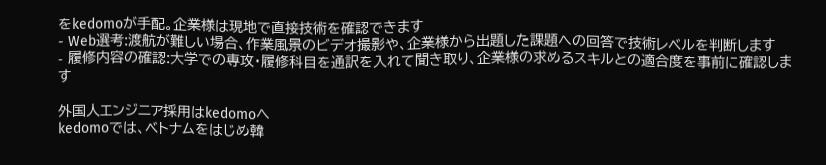をkedomoが手配。企業様は現地で直接技術を確認できます
- Web選考:渡航が難しい場合、作業風景のビデオ撮影や、企業様から出題した課題への回答で技術レベルを判断します
- 履修内容の確認:大学での専攻・履修科目を通訳を入れて聞き取り、企業様の求めるスキルとの適合度を事前に確認します

外国人エンジニア採用はkedomoへ
kedomoでは、ベトナムをはじめ韓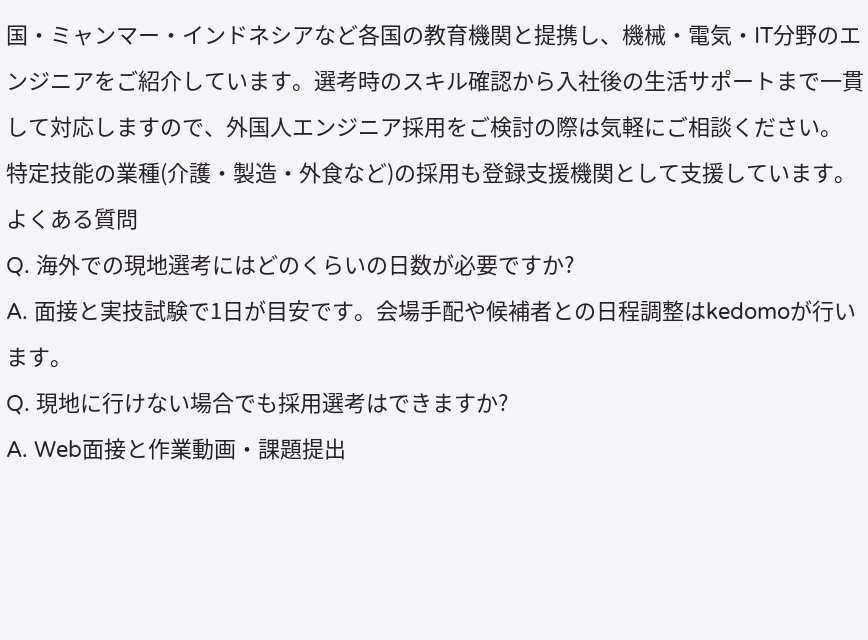国・ミャンマー・インドネシアなど各国の教育機関と提携し、機械・電気・IT分野のエンジニアをご紹介しています。選考時のスキル確認から入社後の生活サポートまで一貫して対応しますので、外国人エンジニア採用をご検討の際は気軽にご相談ください。
特定技能の業種(介護・製造・外食など)の採用も登録支援機関として支援しています。
よくある質問
Q. 海外での現地選考にはどのくらいの日数が必要ですか?
A. 面接と実技試験で1日が目安です。会場手配や候補者との日程調整はkedomoが行います。
Q. 現地に行けない場合でも採用選考はできますか?
A. Web面接と作業動画・課題提出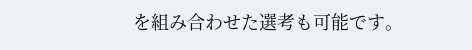を組み合わせた選考も可能です。